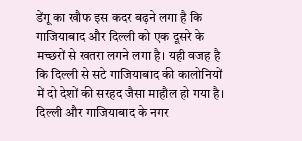डेंगू का खौफ इस कदर बढ़ने लगा है कि गाजियाबाद और दिल्ली को एक दूसरे के मच्छरों से खतरा लगने लगा है। यही वजह है कि दिल्ली से सटे गाजियाबाद की कालोनियों में दो देशों की सरहद जैसा माहौल हो गया है।
दिल्ली और गाजियाबाद के नगर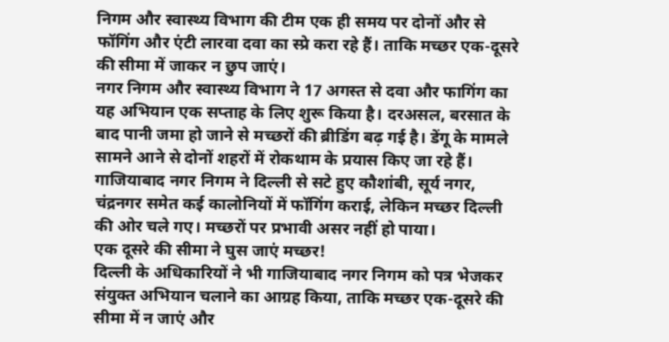निगम और स्वास्थ्य विभाग की टीम एक ही समय पर दोनों और से फॉगिंग और एंटी लारवा दवा का स्प्रे करा रहे हैं। ताकि मच्छर एक-दूसरे की सीमा में जाकर न छुप जाएं।
नगर निगम और स्वास्थ्य विभाग ने 17 अगस्त से दवा और फागिंग का यह अभियान एक सप्ताह के लिए शुरू किया है। दरअसल, बरसात के बाद पानी जमा हो जाने से मच्छरों की ब्रीडिंग बढ़ गई है। डेंगू के मामले सामने आने से दोनों शहरों में रोकथाम के प्रयास किए जा रहे हैं।
गाजियाबाद नगर निगम ने दिल्ली से सटे हुए कौशांबी, सूर्य नगर, चंद्रनगर समेत कई कालोनियों में फॉगिंग कराई, लेकिन मच्छर दिल्ली की ओर चले गए। मच्छरों पर प्रभावी असर नहीं हो पाया।
एक दूसरे की सीमा ने घुस जाएं मच्छर!
दिल्ली के अधिकारियों ने भी गाजियाबाद नगर निगम को पत्र भेजकर संयुक्त अभियान चलाने का आग्रह किया, ताकि मच्छर एक-दूसरे की सीमा में न जाएं और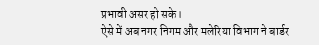प्रभावी असर हो सके।
ऐसे में अब नगर निगम और मलेरिया विभाग ने बार्डर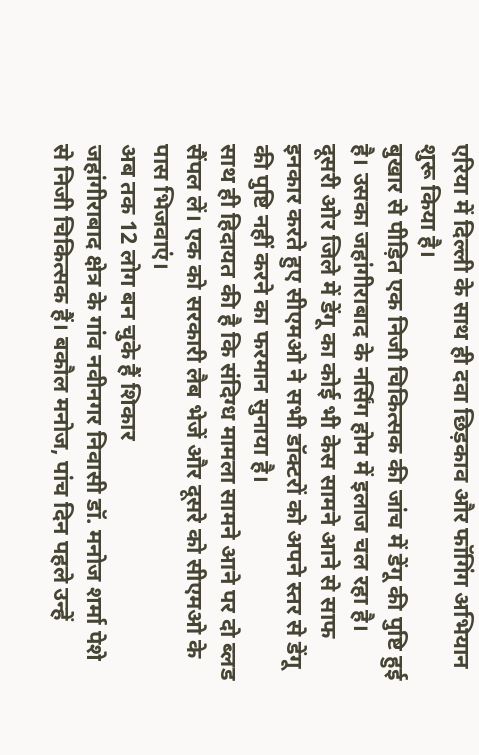एरिया में दिल्ली के साथ ही दवा छिड़काव और फॉगिंग अभियान शुरू किया है।
बुखार से पीड़ित एक निजी चिकित्सक की जांच में डेंगू की पुष्टि हुई है। उसका जहांगीराबाद के नर्सिंग होम में इलाज चल रहा है।
दूसरी ओर जिले में डेंगू का कोई भी केस सामने आने से साफ इनकार करते हुए सीएमओ ने सभी डॉक्टरों को अपने स्तर से डेंगू की पुष्टि नहीं करने का फरमान सुनाया है।
साथ ही हिदायत की है कि संदिग्ध मामला सामने आने पर दो ब्लड सैंपल लें। एक को सरकारी लैब भेजें और दूसरे को सीएमओ के पास भिजवाएं।
अब तक 12 लोग बन चुके हैं शिकार
जहांगीराबाद क्षेत्र के गांव नवीनगर निवासी डॉ. मनोज शर्मा पेशे से निजी चिकित्सक हैं। बकौल मनोज, पांच दिन पहले उन्हें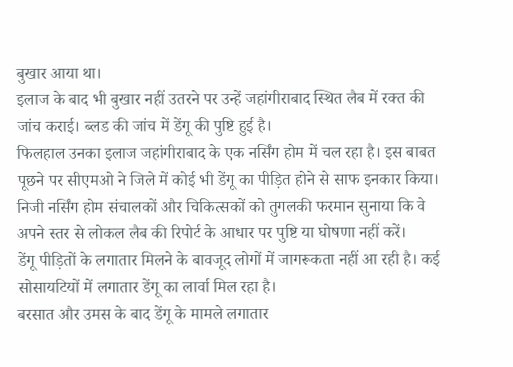बुखार आया था।
इलाज के बाद भी बुखार नहीं उतरने पर उन्हें जहांगीराबाद स्थित लैब में रक्त की जांच कराई। ब्लड की जांच में डेंगू की पुष्टि हुई है।
फिलहाल उनका इलाज जहांगीराबाद के एक नर्सिंग होम में चल रहा है। इस बाबत पूछने पर सीएमओ ने जिले में कोई भी डेंगू का पीड़ित होने से साफ इनकार किया।
निजी नर्सिंग होम संचालकों और चिकित्सकों को तुगलकी फरमान सुनाया कि वे अपने स्तर से लोकल लैब की रिपोर्ट के आधार पर पुष्टि या घोषणा नहीं करें।
डेंगू पीड़ितों के लगातार मिलने के बावजूद लोगों में जागरूकता नहीं आ रही है। कई सोसायटियों में लगातार डेंगू का लार्वा मिल रहा है।
बरसात और उमस के बाद डेंगू के मामले लगातार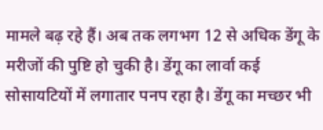मामले बढ़ रहे हैं। अब तक लगभग 12 से अधिक डेंगू के मरीजों की पुष्टि हो चुकी है। डेंगू का लार्वा कई सोसायटियों में लगातार पनप रहा है। डेंगू का मच्छर भी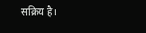सक्रिय है।